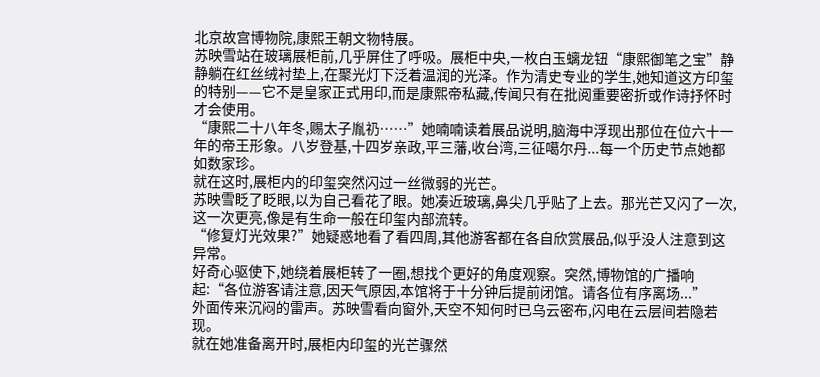北京故宫博物院,康熙王朝文物特展。
苏映雪站在玻璃展柜前,几乎屏住了呼吸。展柜中央,一枚白玉螭龙钮“康熙御笔之宝”静静躺在红丝绒衬垫上,在聚光灯下泛着温润的光泽。作为清史专业的学生,她知道这方印玺的特别——它不是皇家正式用印,而是康熙帝私藏,传闻只有在批阅重要密折或作诗抒怀时才会使用。
“康熙二十八年冬,赐太子胤礽……”她喃喃读着展品说明,脑海中浮现出那位在位六十一年的帝王形象。八岁登基,十四岁亲政,平三藩,收台湾,三征噶尔丹...每一个历史节点她都如数家珍。
就在这时,展柜内的印玺突然闪过一丝微弱的光芒。
苏映雪眨了眨眼,以为自己看花了眼。她凑近玻璃,鼻尖几乎贴了上去。那光芒又闪了一次,这一次更亮,像是有生命一般在印玺内部流转。
“修复灯光效果?”她疑惑地看了看四周,其他游客都在各自欣赏展品,似乎没人注意到这异常。
好奇心驱使下,她绕着展柜转了一圈,想找个更好的角度观察。突然,博物馆的广播响起:“各位游客请注意,因天气原因,本馆将于十分钟后提前闭馆。请各位有序离场...”
外面传来沉闷的雷声。苏映雪看向窗外,天空不知何时已乌云密布,闪电在云层间若隐若现。
就在她准备离开时,展柜内印玺的光芒骤然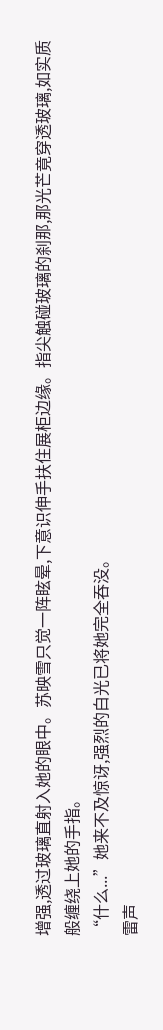增强,透过玻璃直射入她的眼中。苏映雪只觉一阵眩晕,下意识伸手扶住展柜边缘。指尖触碰玻璃的刹那,那光芒竟穿透玻璃,如实质般缠绕上她的手指。
“什么...”她来不及惊讶,强烈的白光已将她完全吞没。
雷声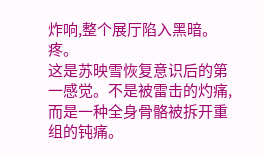炸响,整个展厅陷入黑暗。
疼。
这是苏映雪恢复意识后的第一感觉。不是被雷击的灼痛,而是一种全身骨骼被拆开重组的钝痛。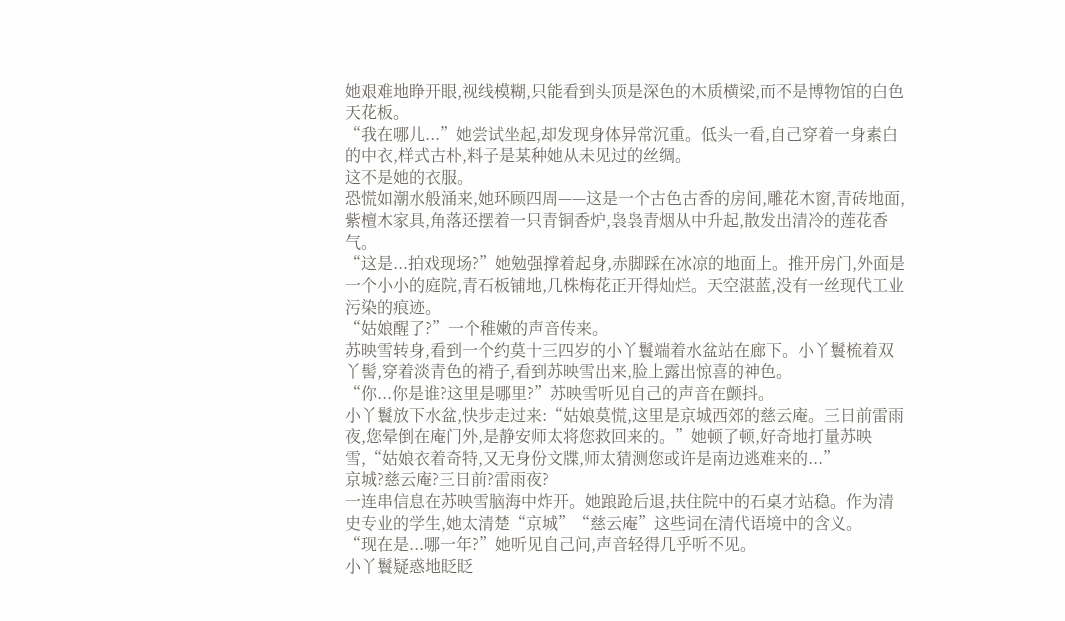她艰难地睁开眼,视线模糊,只能看到头顶是深色的木质横梁,而不是博物馆的白色天花板。
“我在哪儿...”她尝试坐起,却发现身体异常沉重。低头一看,自己穿着一身素白的中衣,样式古朴,料子是某种她从未见过的丝绸。
这不是她的衣服。
恐慌如潮水般涌来,她环顾四周——这是一个古色古香的房间,雕花木窗,青砖地面,紫檀木家具,角落还摆着一只青铜香炉,袅袅青烟从中升起,散发出清冷的莲花香气。
“这是...拍戏现场?”她勉强撑着起身,赤脚踩在冰凉的地面上。推开房门,外面是一个小小的庭院,青石板铺地,几株梅花正开得灿烂。天空湛蓝,没有一丝现代工业污染的痕迹。
“姑娘醒了?”一个稚嫩的声音传来。
苏映雪转身,看到一个约莫十三四岁的小丫鬟端着水盆站在廊下。小丫鬟梳着双丫髻,穿着淡青色的褙子,看到苏映雪出来,脸上露出惊喜的神色。
“你...你是谁?这里是哪里?”苏映雪听见自己的声音在颤抖。
小丫鬟放下水盆,快步走过来:“姑娘莫慌,这里是京城西郊的慈云庵。三日前雷雨夜,您晕倒在庵门外,是静安师太将您救回来的。”她顿了顿,好奇地打量苏映雪,“姑娘衣着奇特,又无身份文牒,师太猜测您或许是南边逃难来的...”
京城?慈云庵?三日前?雷雨夜?
一连串信息在苏映雪脑海中炸开。她踉跄后退,扶住院中的石桌才站稳。作为清史专业的学生,她太清楚“京城”“慈云庵”这些词在清代语境中的含义。
“现在是...哪一年?”她听见自己问,声音轻得几乎听不见。
小丫鬟疑惑地眨眨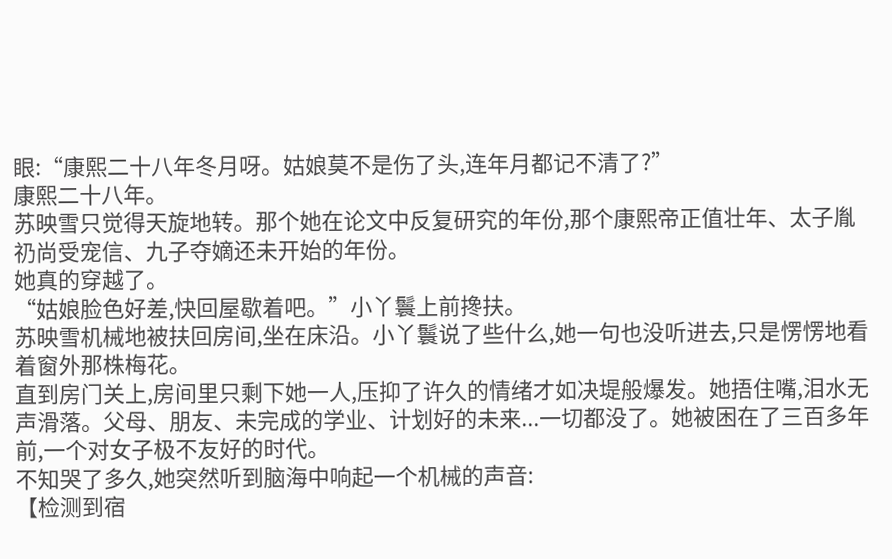眼:“康熙二十八年冬月呀。姑娘莫不是伤了头,连年月都记不清了?”
康熙二十八年。
苏映雪只觉得天旋地转。那个她在论文中反复研究的年份,那个康熙帝正值壮年、太子胤礽尚受宠信、九子夺嫡还未开始的年份。
她真的穿越了。
“姑娘脸色好差,快回屋歇着吧。”小丫鬟上前搀扶。
苏映雪机械地被扶回房间,坐在床沿。小丫鬟说了些什么,她一句也没听进去,只是愣愣地看着窗外那株梅花。
直到房门关上,房间里只剩下她一人,压抑了许久的情绪才如决堤般爆发。她捂住嘴,泪水无声滑落。父母、朋友、未完成的学业、计划好的未来...一切都没了。她被困在了三百多年前,一个对女子极不友好的时代。
不知哭了多久,她突然听到脑海中响起一个机械的声音:
【检测到宿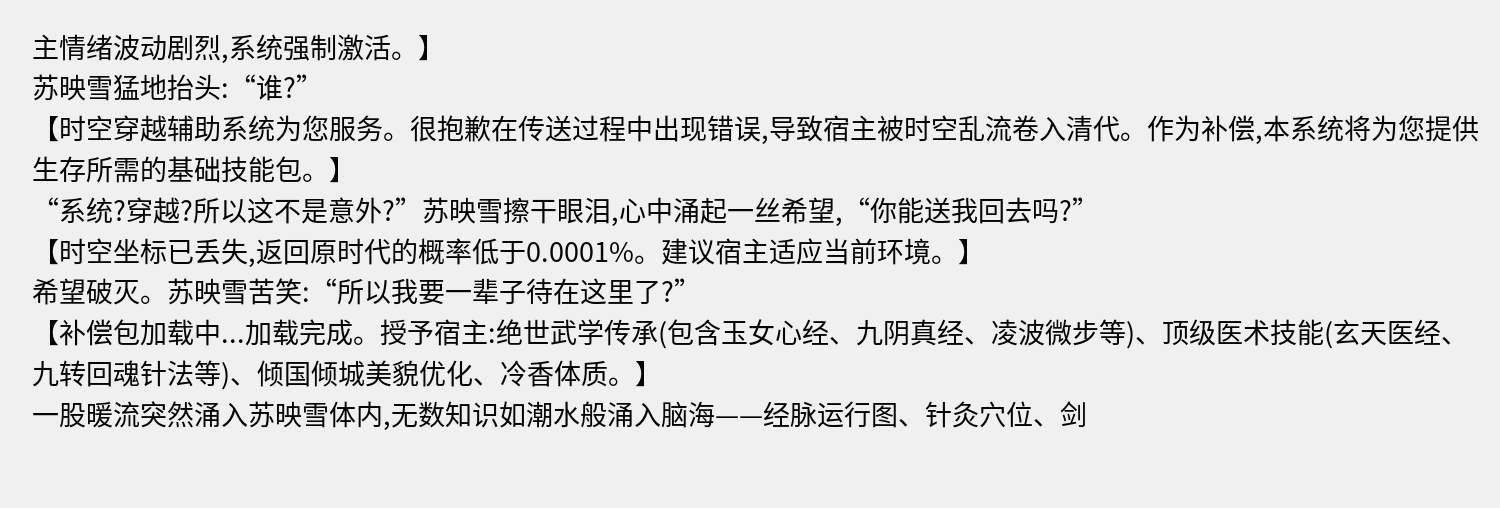主情绪波动剧烈,系统强制激活。】
苏映雪猛地抬头:“谁?”
【时空穿越辅助系统为您服务。很抱歉在传送过程中出现错误,导致宿主被时空乱流卷入清代。作为补偿,本系统将为您提供生存所需的基础技能包。】
“系统?穿越?所以这不是意外?”苏映雪擦干眼泪,心中涌起一丝希望,“你能送我回去吗?”
【时空坐标已丢失,返回原时代的概率低于0.0001%。建议宿主适应当前环境。】
希望破灭。苏映雪苦笑:“所以我要一辈子待在这里了?”
【补偿包加载中...加载完成。授予宿主:绝世武学传承(包含玉女心经、九阴真经、凌波微步等)、顶级医术技能(玄天医经、九转回魂针法等)、倾国倾城美貌优化、冷香体质。】
一股暖流突然涌入苏映雪体内,无数知识如潮水般涌入脑海——经脉运行图、针灸穴位、剑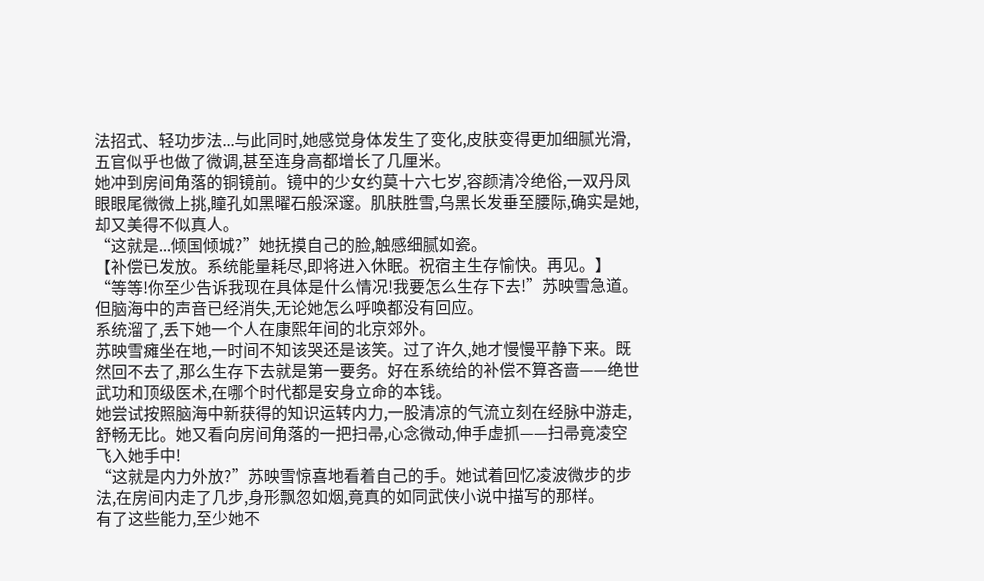法招式、轻功步法...与此同时,她感觉身体发生了变化,皮肤变得更加细腻光滑,五官似乎也做了微调,甚至连身高都增长了几厘米。
她冲到房间角落的铜镜前。镜中的少女约莫十六七岁,容颜清冷绝俗,一双丹凤眼眼尾微微上挑,瞳孔如黑曜石般深邃。肌肤胜雪,乌黑长发垂至腰际,确实是她,却又美得不似真人。
“这就是...倾国倾城?”她抚摸自己的脸,触感细腻如瓷。
【补偿已发放。系统能量耗尽,即将进入休眠。祝宿主生存愉快。再见。】
“等等!你至少告诉我现在具体是什么情况!我要怎么生存下去!”苏映雪急道。
但脑海中的声音已经消失,无论她怎么呼唤都没有回应。
系统溜了,丢下她一个人在康熙年间的北京郊外。
苏映雪瘫坐在地,一时间不知该哭还是该笑。过了许久,她才慢慢平静下来。既然回不去了,那么生存下去就是第一要务。好在系统给的补偿不算吝啬——绝世武功和顶级医术,在哪个时代都是安身立命的本钱。
她尝试按照脑海中新获得的知识运转内力,一股清凉的气流立刻在经脉中游走,舒畅无比。她又看向房间角落的一把扫帚,心念微动,伸手虚抓——扫帚竟凌空飞入她手中!
“这就是内力外放?”苏映雪惊喜地看着自己的手。她试着回忆凌波微步的步法,在房间内走了几步,身形飘忽如烟,竟真的如同武侠小说中描写的那样。
有了这些能力,至少她不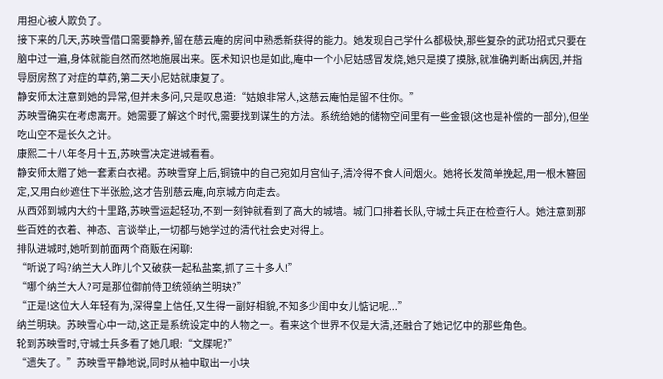用担心被人欺负了。
接下来的几天,苏映雪借口需要静养,留在慈云庵的房间中熟悉新获得的能力。她发现自己学什么都极快,那些复杂的武功招式只要在脑中过一遍,身体就能自然而然地施展出来。医术知识也是如此,庵中一个小尼姑感冒发烧,她只是摸了摸脉,就准确判断出病因,并指导厨房熬了对症的草药,第二天小尼姑就康复了。
静安师太注意到她的异常,但并未多问,只是叹息道:“姑娘非常人,这慈云庵怕是留不住你。”
苏映雪确实在考虑离开。她需要了解这个时代,需要找到谋生的方法。系统给她的储物空间里有一些金银(这也是补偿的一部分),但坐吃山空不是长久之计。
康熙二十八年冬月十五,苏映雪决定进城看看。
静安师太赠了她一套素白衣裙。苏映雪穿上后,铜镜中的自己宛如月宫仙子,清冷得不食人间烟火。她将长发简单挽起,用一根木簪固定,又用白纱遮住下半张脸,这才告别慈云庵,向京城方向走去。
从西郊到城内大约十里路,苏映雪运起轻功,不到一刻钟就看到了高大的城墙。城门口排着长队,守城士兵正在检查行人。她注意到那些百姓的衣着、神态、言谈举止,一切都与她学过的清代社会史对得上。
排队进城时,她听到前面两个商贩在闲聊:
“听说了吗?纳兰大人昨儿个又破获一起私盐案,抓了三十多人!”
“哪个纳兰大人?可是那位御前侍卫统领纳兰明玦?”
“正是!这位大人年轻有为,深得皇上信任,又生得一副好相貌,不知多少闺中女儿惦记呢...”
纳兰明玦。苏映雪心中一动,这正是系统设定中的人物之一。看来这个世界不仅是大清,还融合了她记忆中的那些角色。
轮到苏映雪时,守城士兵多看了她几眼:“文牒呢?”
“遗失了。”苏映雪平静地说,同时从袖中取出一小块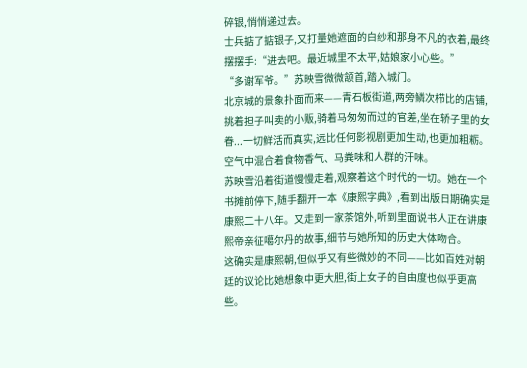碎银,悄悄递过去。
士兵掂了掂银子,又打量她遮面的白纱和那身不凡的衣着,最终摆摆手:“进去吧。最近城里不太平,姑娘家小心些。”
“多谢军爷。”苏映雪微微颔首,踏入城门。
北京城的景象扑面而来——青石板街道,两旁鳞次栉比的店铺,挑着担子叫卖的小贩,骑着马匆匆而过的官差,坐在轿子里的女眷...一切鲜活而真实,远比任何影视剧更加生动,也更加粗粝。空气中混合着食物香气、马粪味和人群的汗味。
苏映雪沿着街道慢慢走着,观察着这个时代的一切。她在一个书摊前停下,随手翻开一本《康熙字典》,看到出版日期确实是康熙二十八年。又走到一家茶馆外,听到里面说书人正在讲康熙帝亲征噶尔丹的故事,细节与她所知的历史大体吻合。
这确实是康熙朝,但似乎又有些微妙的不同——比如百姓对朝廷的议论比她想象中更大胆,街上女子的自由度也似乎更高些。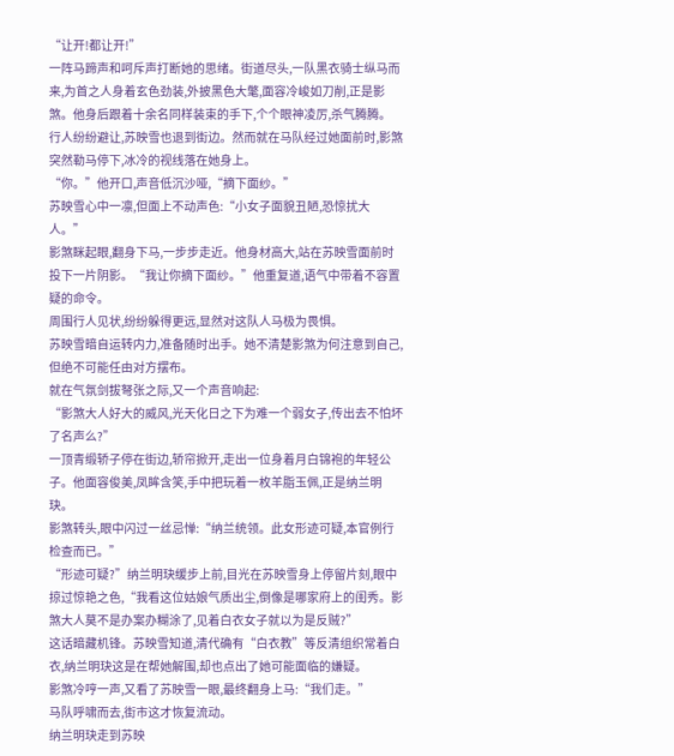“让开!都让开!”
一阵马蹄声和呵斥声打断她的思绪。街道尽头,一队黑衣骑士纵马而来,为首之人身着玄色劲装,外披黑色大氅,面容冷峻如刀削,正是影煞。他身后跟着十余名同样装束的手下,个个眼神凌厉,杀气腾腾。
行人纷纷避让,苏映雪也退到街边。然而就在马队经过她面前时,影煞突然勒马停下,冰冷的视线落在她身上。
“你。”他开口,声音低沉沙哑,“摘下面纱。”
苏映雪心中一凛,但面上不动声色:“小女子面貌丑陋,恐惊扰大人。”
影煞眯起眼,翻身下马,一步步走近。他身材高大,站在苏映雪面前时投下一片阴影。“我让你摘下面纱。”他重复道,语气中带着不容置疑的命令。
周围行人见状,纷纷躲得更远,显然对这队人马极为畏惧。
苏映雪暗自运转内力,准备随时出手。她不清楚影煞为何注意到自己,但绝不可能任由对方摆布。
就在气氛剑拔弩张之际,又一个声音响起:
“影煞大人好大的威风,光天化日之下为难一个弱女子,传出去不怕坏了名声么?”
一顶青缎轿子停在街边,轿帘掀开,走出一位身着月白锦袍的年轻公子。他面容俊美,凤眸含笑,手中把玩着一枚羊脂玉佩,正是纳兰明玦。
影煞转头,眼中闪过一丝忌惮:“纳兰统领。此女形迹可疑,本官例行检查而已。”
“形迹可疑?”纳兰明玦缓步上前,目光在苏映雪身上停留片刻,眼中掠过惊艳之色,“我看这位姑娘气质出尘,倒像是哪家府上的闺秀。影煞大人莫不是办案办糊涂了,见着白衣女子就以为是反贼?”
这话暗藏机锋。苏映雪知道,清代确有“白衣教”等反清组织常着白衣,纳兰明玦这是在帮她解围,却也点出了她可能面临的嫌疑。
影煞冷哼一声,又看了苏映雪一眼,最终翻身上马:“我们走。”
马队呼啸而去,街市这才恢复流动。
纳兰明玦走到苏映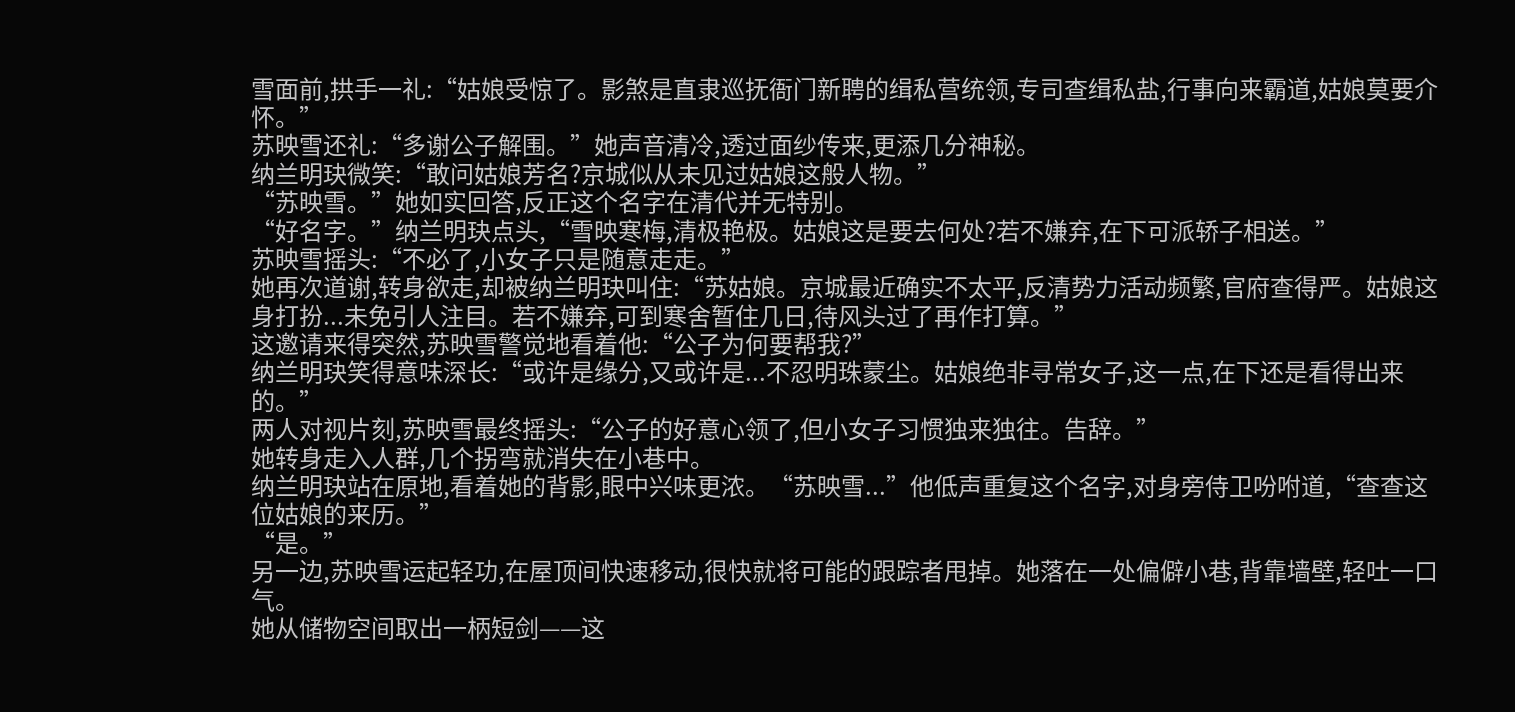雪面前,拱手一礼:“姑娘受惊了。影煞是直隶巡抚衙门新聘的缉私营统领,专司查缉私盐,行事向来霸道,姑娘莫要介怀。”
苏映雪还礼:“多谢公子解围。”她声音清冷,透过面纱传来,更添几分神秘。
纳兰明玦微笑:“敢问姑娘芳名?京城似从未见过姑娘这般人物。”
“苏映雪。”她如实回答,反正这个名字在清代并无特别。
“好名字。”纳兰明玦点头,“雪映寒梅,清极艳极。姑娘这是要去何处?若不嫌弃,在下可派轿子相送。”
苏映雪摇头:“不必了,小女子只是随意走走。”
她再次道谢,转身欲走,却被纳兰明玦叫住:“苏姑娘。京城最近确实不太平,反清势力活动频繁,官府查得严。姑娘这身打扮...未免引人注目。若不嫌弃,可到寒舍暂住几日,待风头过了再作打算。”
这邀请来得突然,苏映雪警觉地看着他:“公子为何要帮我?”
纳兰明玦笑得意味深长:“或许是缘分,又或许是...不忍明珠蒙尘。姑娘绝非寻常女子,这一点,在下还是看得出来的。”
两人对视片刻,苏映雪最终摇头:“公子的好意心领了,但小女子习惯独来独往。告辞。”
她转身走入人群,几个拐弯就消失在小巷中。
纳兰明玦站在原地,看着她的背影,眼中兴味更浓。“苏映雪...”他低声重复这个名字,对身旁侍卫吩咐道,“查查这位姑娘的来历。”
“是。”
另一边,苏映雪运起轻功,在屋顶间快速移动,很快就将可能的跟踪者甩掉。她落在一处偏僻小巷,背靠墙壁,轻吐一口气。
她从储物空间取出一柄短剑——这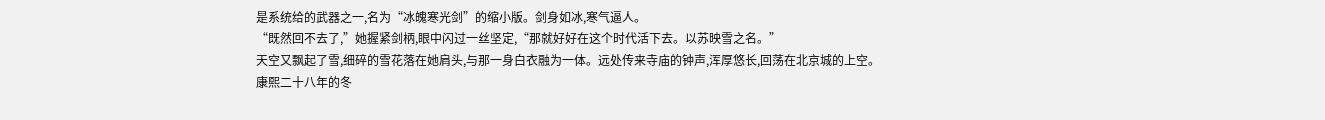是系统给的武器之一,名为“冰魄寒光剑”的缩小版。剑身如冰,寒气逼人。
“既然回不去了,”她握紧剑柄,眼中闪过一丝坚定,“那就好好在这个时代活下去。以苏映雪之名。”
天空又飘起了雪,细碎的雪花落在她肩头,与那一身白衣融为一体。远处传来寺庙的钟声,浑厚悠长,回荡在北京城的上空。
康熙二十八年的冬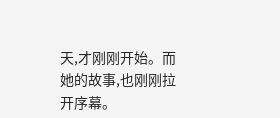天,才刚刚开始。而她的故事,也刚刚拉开序幕。